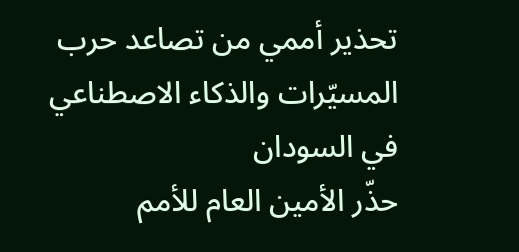تحذير أممي من تصاعد حرب المسيّرات والذكاء الاصطناعي في السودان
حذّر الأمين العام للأمم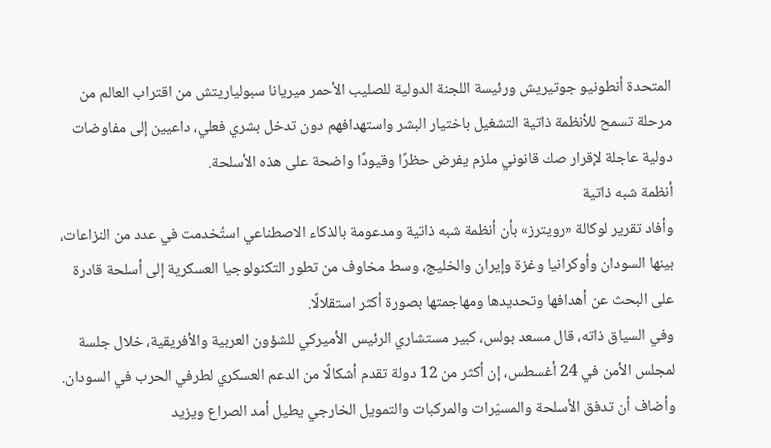المتحدة أنطونيو جوتيريش ورئيسة اللجنة الدولية للصليب الأحمر ميريانا سبولياريتش من اقتراب العالم من مرحلة تسمح للأنظمة ذاتية التشغيل باختيار البشر واستهدافهم دون تدخل بشري فعلي، داعيين إلى مفاوضات دولية عاجلة لإقرار صك قانوني ملزم يفرض حظرًا وقيودًا واضحة على هذه الأسلحة.
أنظمة شبه ذاتية
وأفاد تقرير لوكالة «رويترز» بأن أنظمة شبه ذاتية ومدعومة بالذكاء الاصطناعي استُخدمت في عدد من النزاعات، بينها السودان وأوكرانيا وغزة وإيران والخليج، وسط مخاوف من تطور التكنولوجيا العسكرية إلى أسلحة قادرة على البحث عن أهدافها وتحديدها ومهاجمتها بصورة أكثر استقلالًا.
وفي السياق ذاته، قال مسعد بولس، كبير مستشاري الرئيس الأميركي للشؤون العربية والأفريقية، خلال جلسة لمجلس الأمن في 24 أغسطس، إن أكثر من 12 دولة تقدم أشكالًا من الدعم العسكري لطرفي الحرب في السودان.
وأضاف أن تدفق الأسلحة والمسيّرات والمركبات والتمويل الخارجي يطيل أمد الصراع ويزيد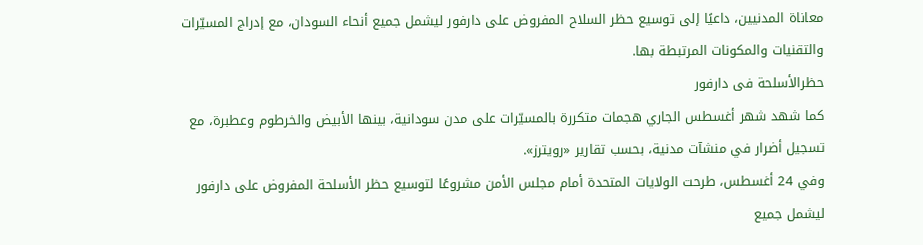معاناة المدنيين، داعيًا إلى توسيع حظر السلاح المفروض على دارفور ليشمل جميع أنحاء السودان، مع إدراج المسيّرات والتقنيات والمكونات المرتبطة بها.
حظرالأسلحة فى دارفور
كما شهد شهر أغسطس الجاري هجمات متكررة بالمسيّرات على مدن سودانية، بينها الأبيض والخرطوم وعطبرة، مع تسجيل أضرار في منشآت مدنية، بحسب تقارير «رويترز».
وفي 24 أغسطس، طرحت الولايات المتحدة أمام مجلس الأمن مشروعًا لتوسيع حظر الأسلحة المفروض على دارفور ليشمل جميع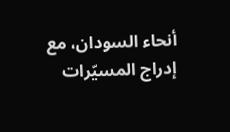أنحاء السودان، مع إدراج المسيّرات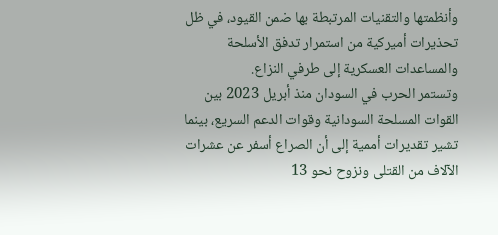وأنظمتها والتقنيات المرتبطة بها ضمن القيود، في ظل تحذيرات أميركية من استمرار تدفق الأسلحة والمساعدات العسكرية إلى طرفي النزاع.
وتستمر الحرب في السودان منذ أبريل 2023 بين القوات المسلحة السودانية وقوات الدعم السريع، بينما تشير تقديرات أممية إلى أن الصراع أسفر عن عشرات الآلاف من القتلى ونزوح نحو 13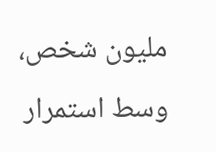مليون شخص، وسط استمرار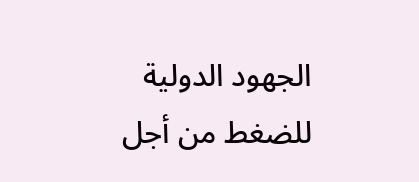الجهود الدولية للضغط من أجل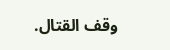وقف القتال.